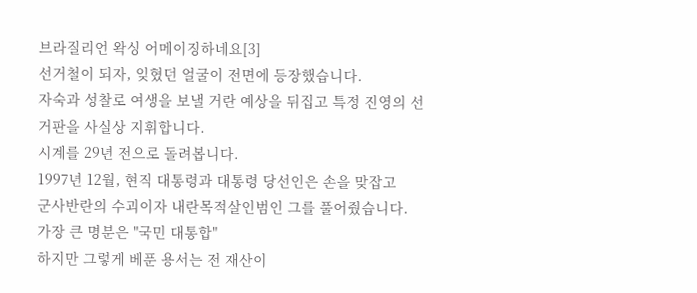브라질리언 왁싱 어메이징하네요[3]
선거철이 되자, 잊혔던 얼굴이 전면에 등장했습니다.
자숙과 성찰로 여생을 보낼 거란 예상을 뒤집고 특정 진영의 선거판을 사실상 지휘합니다.
시계를 29년 전으로 돌려봅니다.
1997년 12월, 현직 대통령과 대통령 당선인은 손을 맞잡고
군사반란의 수괴이자 내란목적살인범인 그를 풀어줬습니다.
가장 큰 명분은 "국민 대통합"
하지만 그렇게 베푼 용서는 전 재산이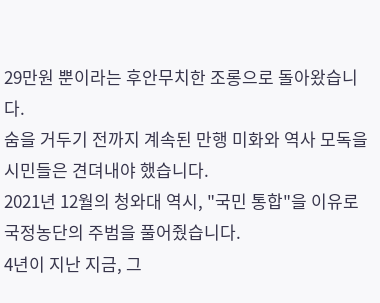29만원 뿐이라는 후안무치한 조롱으로 돌아왔습니다.
숨을 거두기 전까지 계속된 만행 미화와 역사 모독을 시민들은 견뎌내야 했습니다.
2021년 12월의 청와대 역시, "국민 통합"을 이유로 국정농단의 주범을 풀어줬습니다.
4년이 지난 지금, 그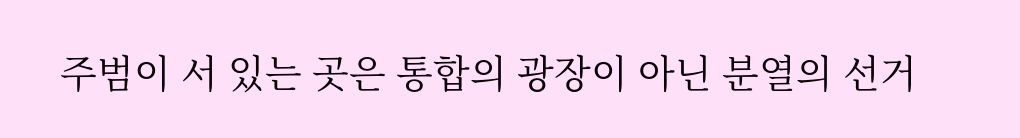주범이 서 있는 곳은 통합의 광장이 아닌 분열의 선거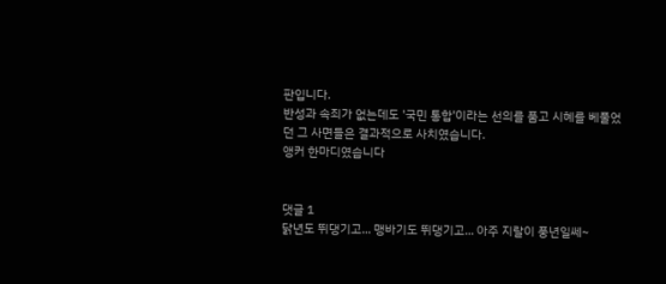판입니다.
반성과 속죄가 없는데도 '국민 통합'이라는 선의를 품고 시혜를 베풀었던 그 사면들은 결과적으로 사치였습니다.
앵커 한마디였습니다


댓글 1
닭년도 뛰댕기고... 맹바기도 뛰댕기고... 아주 지랄이 풍년일쎄~